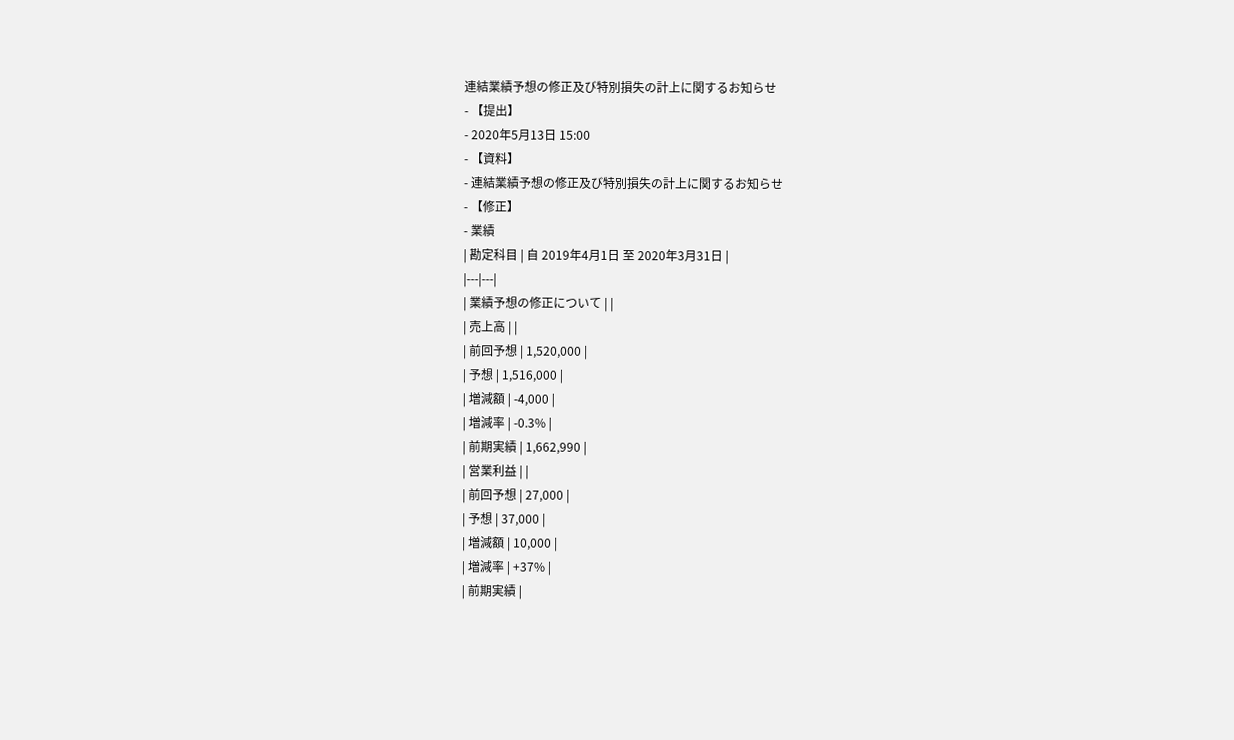連結業績予想の修正及び特別損失の計上に関するお知らせ
- 【提出】
- 2020年5月13日 15:00
- 【資料】
- 連結業績予想の修正及び特別損失の計上に関するお知らせ
- 【修正】
- 業績
| 勘定科目 | 自 2019年4月1日 至 2020年3月31日 |
|---|---|
| 業績予想の修正について | |
| 売上高 | |
| 前回予想 | 1,520,000 |
| 予想 | 1,516,000 |
| 増減額 | -4,000 |
| 増減率 | -0.3% |
| 前期実績 | 1,662,990 |
| 営業利益 | |
| 前回予想 | 27,000 |
| 予想 | 37,000 |
| 増減額 | 10,000 |
| 増減率 | +37% |
| 前期実績 |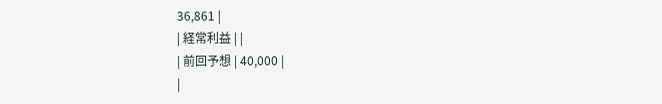36,861 |
| 経常利益 | |
| 前回予想 | 40,000 |
|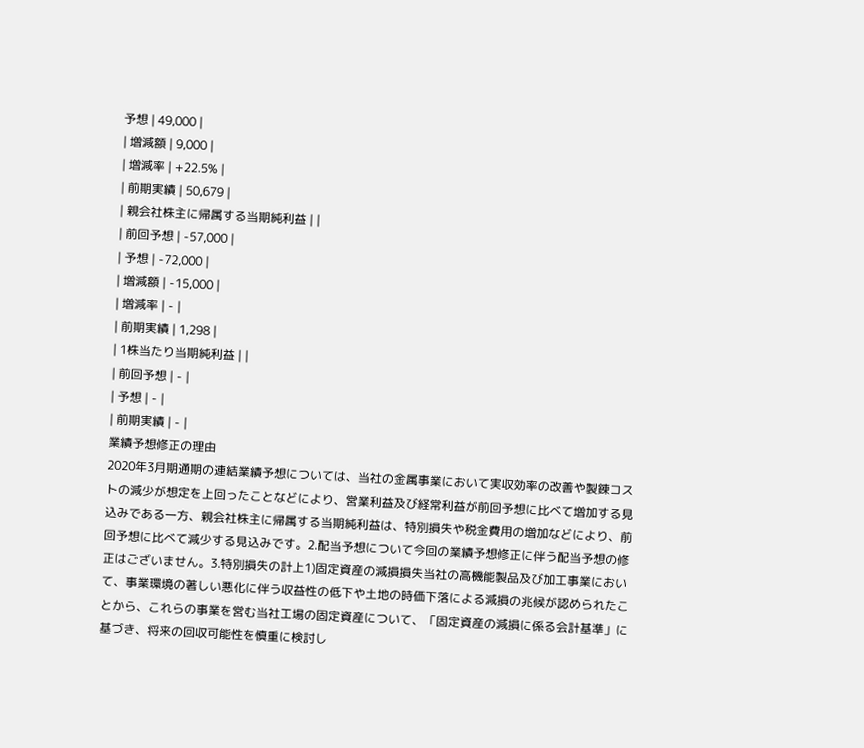予想 | 49,000 |
| 増減額 | 9,000 |
| 増減率 | +22.5% |
| 前期実績 | 50,679 |
| 親会社株主に帰属する当期純利益 | |
| 前回予想 | -57,000 |
| 予想 | -72,000 |
| 増減額 | -15,000 |
| 増減率 | - |
| 前期実績 | 1,298 |
| 1株当たり当期純利益 | |
| 前回予想 | - |
| 予想 | - |
| 前期実績 | - |
業績予想修正の理由
2020年3月期通期の連結業績予想については、当社の金属事業において実収効率の改善や製錬コストの減少が想定を上回ったことなどにより、営業利益及び経常利益が前回予想に比べて増加する見込みである一方、親会社株主に帰属する当期純利益は、特別損失や税金費用の増加などにより、前回予想に比べて減少する見込みです。2.配当予想について今回の業績予想修正に伴う配当予想の修正はございません。3.特別損失の計上1)固定資産の減損損失当社の高機能製品及び加工事業において、事業環境の著しい悪化に伴う収益性の低下や土地の時価下落による減損の兆候が認められたことから、これらの事業を営む当社工場の固定資産について、「固定資産の減損に係る会計基準」に基づき、将来の回収可能性を慎重に検討し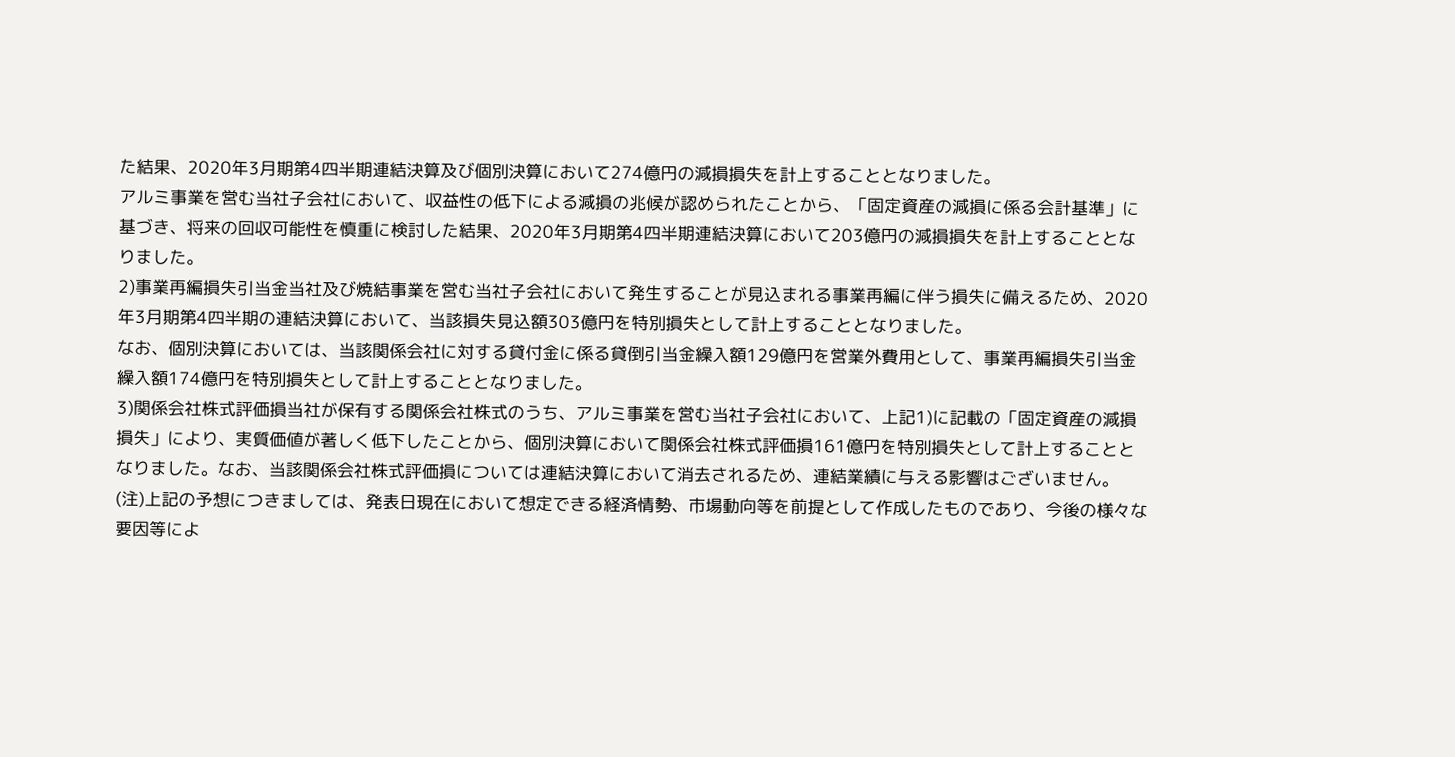た結果、2020年3月期第4四半期連結決算及び個別決算において274億円の減損損失を計上することとなりました。
アルミ事業を営む当社子会社において、収益性の低下による減損の兆候が認められたことから、「固定資産の減損に係る会計基準」に基づき、将来の回収可能性を慎重に検討した結果、2020年3月期第4四半期連結決算において203億円の減損損失を計上することとなりました。
2)事業再編損失引当金当社及び焼結事業を営む当社子会社において発生することが見込まれる事業再編に伴う損失に備えるため、2020年3月期第4四半期の連結決算において、当該損失見込額303億円を特別損失として計上することとなりました。
なお、個別決算においては、当該関係会社に対する貸付金に係る貸倒引当金繰入額129億円を営業外費用として、事業再編損失引当金繰入額174億円を特別損失として計上することとなりました。
3)関係会社株式評価損当社が保有する関係会社株式のうち、アルミ事業を営む当社子会社において、上記1)に記載の「固定資産の減損損失」により、実質価値が著しく低下したことから、個別決算において関係会社株式評価損161億円を特別損失として計上することとなりました。なお、当該関係会社株式評価損については連結決算において消去されるため、連結業績に与える影響はございません。
(注)上記の予想につきましては、発表日現在において想定できる経済情勢、市場動向等を前提として作成したものであり、今後の様々な要因等によ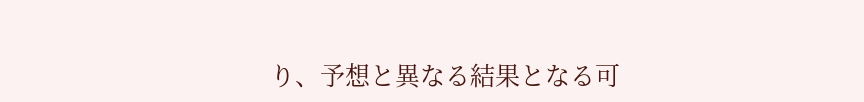り、予想と異なる結果となる可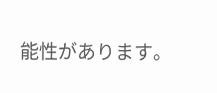能性があります。